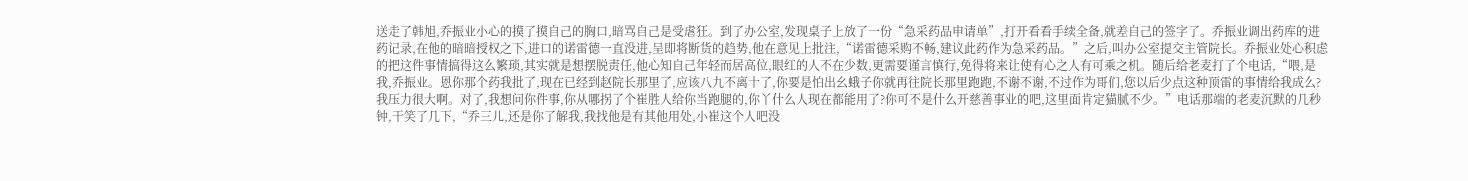送走了韩旭,乔振业小心的摸了摸自己的胸口,暗骂自己是受虐狂。到了办公室,发现桌子上放了一份“急采药品申请单”,打开看看手续全备,就差自己的签字了。乔振业调出药库的进药记录,在他的暗暗授权之下,进口的诺雷德一直没进,呈即将断货的趋势,他在意见上批注,“诺雷德采购不畅,建议此药作为急采药品。”之后,叫办公室提交主管院长。乔振业处心积虑的把这件事情搞得这么繁琐,其实就是想摆脱责任,他心知自己年轻而居高位,眼红的人不在少数,更需要谨言慎行,免得将来让使有心之人有可乘之机。随后给老麦打了个电话,“喂,是我,乔振业。恩你那个药我批了,现在已经到赵院长那里了,应该八九不离十了,你要是怕出幺蛾子你就再往院长那里跑跑,不谢不谢,不过作为哥们,您以后少点这种顶雷的事情给我成么?我压力很大啊。对了,我想问你件事,你从哪拐了个崔胜人给你当跑腿的,你丫什么人现在都能用了?你可不是什么开慈善事业的吧,这里面肯定猫腻不少。”电话那端的老麦沉默的几秒钟,干笑了几下,“乔三儿,还是你了解我,我找他是有其他用处,小崔这个人吧没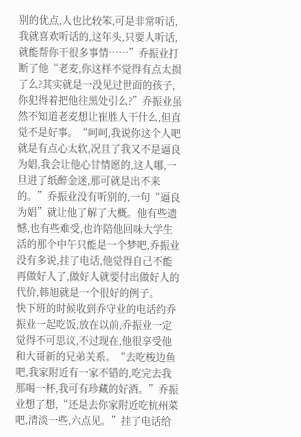别的优点,人也比较笨,可是非常听话,我就喜欢听话的,这年头,只要人听话,就能帮你干很多事情……”乔振业打断了他“老麦,你这样不觉得有点太损了么?其实就是一没见过世面的孩子,你犯得着把他往黑处引么?”乔振业虽然不知道老麦想让崔胜人干什么,但直觉不是好事。“呵呵,我说你这个人吧就是有点心太软,况且了我又不是逼良为娼,我会让他心甘情愿的,这人哪,一旦进了纸醉金迷,那可就是出不来的。”乔振业没有听别的,一句“逼良为娼”就让他了解了大概。他有些遗憾,也有些难受,也许陪他回味大学生活的那个中午只能是一个梦吧,乔振业没有多说,挂了电话,他觉得自己不能再做好人了,做好人就要付出做好人的代价,韩旭就是一个很好的例子。
快下班的时候收到乔守业的电话约乔振业一起吃饭,放在以前,乔振业一定觉得不可思议,不过现在,他很享受他和大哥新的兄弟关系。“去吃梭边鱼吧,我家附近有一家不错的,吃完去我那喝一杯,我可有珍藏的好酒。”乔振业想了想,“还是去你家附近吃杭州菜吧,清淡一些,六点见。”挂了电话给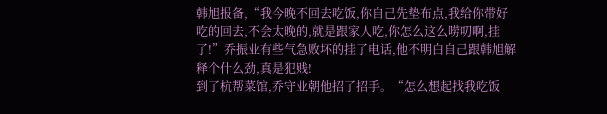韩旭报备,“我今晚不回去吃饭,你自己先垫布点,我给你带好吃的回去,不会太晚的,就是跟家人吃,你怎么这么唠叨啊,挂了!”乔振业有些气急败坏的挂了电话,他不明白自己跟韩旭解释个什么劲,真是犯贱!
到了杭帮菜馆,乔守业朝他招了招手。“怎么想起找我吃饭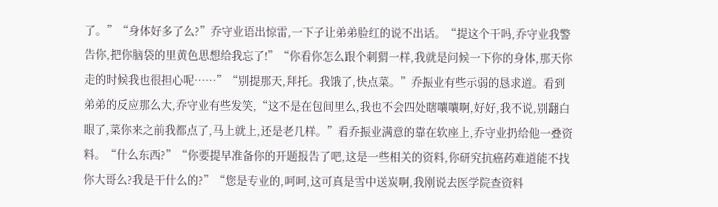了。”“身体好多了么?”乔守业语出惊雷,一下子让弟弟脸红的说不出话。“提这个干吗,乔守业我警告你,把你脑袋的里黄色思想给我忘了!”“你看你怎么跟个刺猬一样,我就是问候一下你的身体,那天你走的时候我也很担心呢……”“别提那天,拜托。我饿了,快点菜。”乔振业有些示弱的恳求道。看到弟弟的反应那么大,乔守业有些发笑,“这不是在包间里么,我也不会四处瞎嚷嚷啊,好好,我不说,别翻白眼了,菜你来之前我都点了,马上就上,还是老几样。”看乔振业满意的靠在软座上,乔守业扔给他一叠资料。“什么东西?”“你要提早准备你的开题报告了吧,这是一些相关的资料,你研究抗癌药难道能不找你大哥么?我是干什么的?”“您是专业的,呵呵,这可真是雪中送炭啊,我刚说去医学院查资料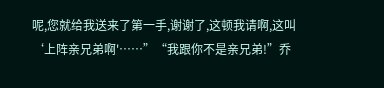呢,您就给我送来了第一手,谢谢了,这顿我请啊,这叫‘上阵亲兄弟啊'……”“我跟你不是亲兄弟!”乔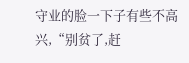守业的脸一下子有些不高兴,“别贫了,赶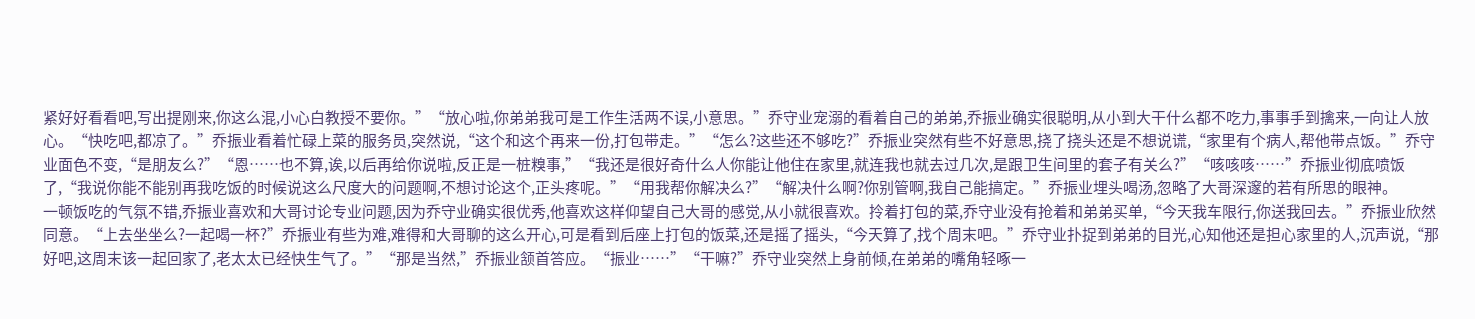紧好好看看吧,写出提刚来,你这么混,小心白教授不要你。”“放心啦,你弟弟我可是工作生活两不误,小意思。”乔守业宠溺的看着自己的弟弟,乔振业确实很聪明,从小到大干什么都不吃力,事事手到擒来,一向让人放心。“快吃吧,都凉了。”乔振业看着忙碌上菜的服务员,突然说,“这个和这个再来一份,打包带走。”“怎么?这些还不够吃?”乔振业突然有些不好意思,挠了挠头还是不想说谎,“家里有个病人,帮他带点饭。”乔守业面色不变,“是朋友么?”“恩……也不算,诶,以后再给你说啦,反正是一桩糗事,”“我还是很好奇什么人你能让他住在家里,就连我也就去过几次,是跟卫生间里的套子有关么?”“咳咳咳……”乔振业彻底喷饭了,“我说你能不能别再我吃饭的时候说这么尺度大的问题啊,不想讨论这个,正头疼呢。”“用我帮你解决么?”“解决什么啊?你别管啊,我自己能搞定。”乔振业埋头喝汤,忽略了大哥深邃的若有所思的眼神。
一顿饭吃的气氛不错,乔振业喜欢和大哥讨论专业问题,因为乔守业确实很优秀,他喜欢这样仰望自己大哥的感觉,从小就很喜欢。拎着打包的菜,乔守业没有抢着和弟弟买单,“今天我车限行,你送我回去。”乔振业欣然同意。“上去坐坐么?一起喝一杯?”乔振业有些为难,难得和大哥聊的这么开心,可是看到后座上打包的饭菜,还是摇了摇头,“今天算了,找个周末吧。”乔守业扑捉到弟弟的目光,心知他还是担心家里的人,沉声说,“那好吧,这周末该一起回家了,老太太已经快生气了。”“那是当然,”乔振业颔首答应。“振业……”“干嘛?”乔守业突然上身前倾,在弟弟的嘴角轻啄一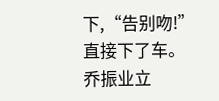下,“告别吻!”直接下了车。乔振业立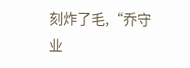刻炸了毛,“乔守业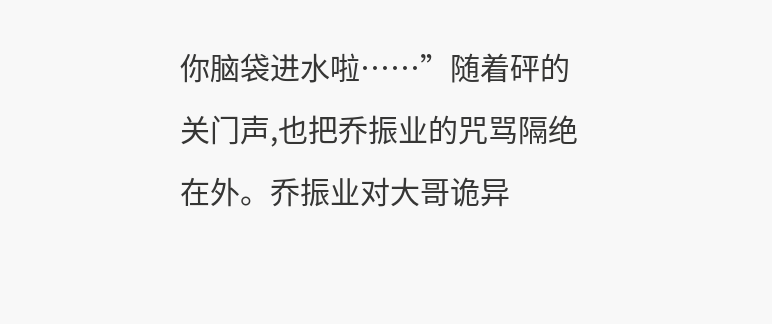你脑袋进水啦……”随着砰的关门声,也把乔振业的咒骂隔绝在外。乔振业对大哥诡异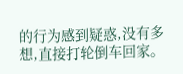的行为感到疑惑,没有多想,直接打轮倒车回家。